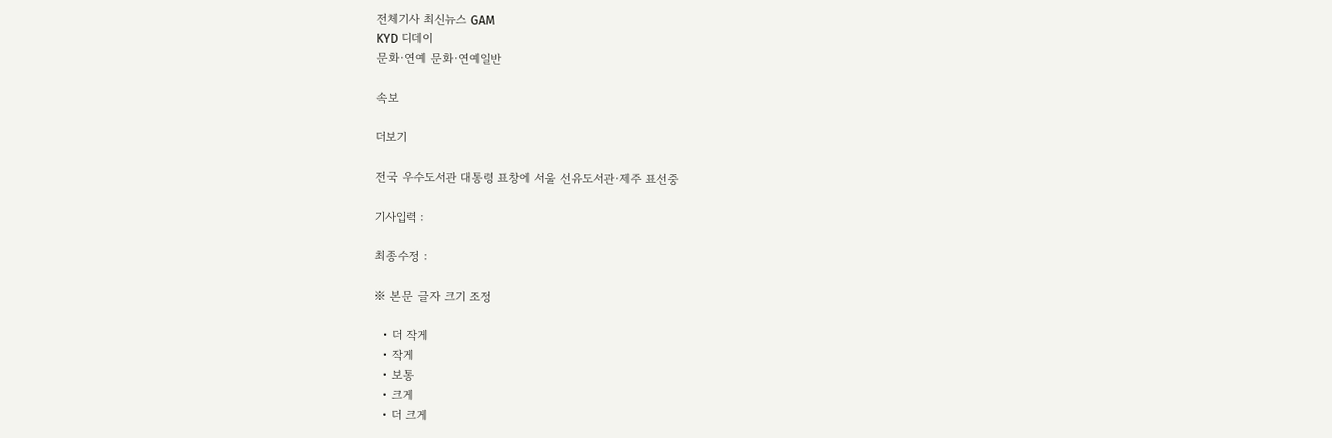전체기사 최신뉴스 GAM
KYD 디데이
문화·연예 문화·연예일반

속보

더보기

전국 우수도서관 대통령 표창에 서울 선유도서관·제주 표선중

기사입력 :

최종수정 :

※ 본문 글자 크기 조정

  • 더 작게
  • 작게
  • 보통
  • 크게
  • 더 크게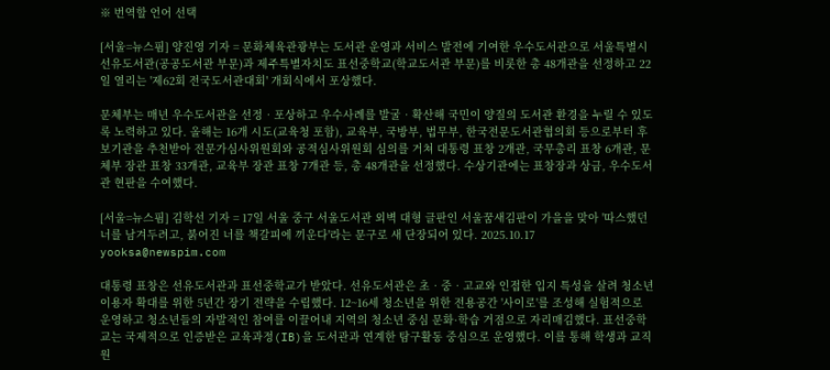※ 번역할 언어 선택

[서울=뉴스핌] 양진영 기자 = 문화체육관광부는 도서관 운영과 서비스 발전에 기여한 우수도서관으로 서울특별시 선유도서관(공공도서관 부문)과 제주특별자치도 표선중학교(학교도서관 부문)를 비롯한 총 48개관을 선정하고 22일 열리는 '제62회 전국도서관대회' 개회식에서 포상했다.

문체부는 매년 우수도서관을 선정‧포상하고 우수사례를 발굴‧확산해 국민이 양질의 도서관 환경을 누릴 수 있도록 노력하고 있다. 올해는 16개 시도(교육청 포함), 교육부, 국방부, 법무부, 한국전문도서관협의회 등으로부터 후보기관을 추천받아 전문가심사위원회와 공적심사위원회 심의를 거쳐 대통령 표창 2개관, 국무총리 표창 6개관, 문체부 장관 표창 33개관, 교육부 장관 표창 7개관 등, 총 48개관을 선정했다. 수상기관에는 표창장과 상금, 우수도서관 현판을 수여했다.

[서울=뉴스핌] 김학선 기자 = 17일 서울 중구 서울도서관 외벽 대형 글판인 서울꿈새김판이 가을을 맞아 '따스했던 너를 남겨두려고, 붉어진 너를 책갈피에 끼운다'라는 문구로 새 단장되어 있다. 2025.10.17 yooksa@newspim.com

대통령 표창은 선유도서관과 표선중학교가 받았다. 선유도서관은 초‧중‧고교와 인접한 입지 특성을 살려 청소년 이용자 확대를 위한 5년간 장기 전략을 수립했다. 12~16세 청소년을 위한 전용공간 '사이로'를 조성해 실험적으로 운영하고 청소년들의 자발적인 참여를 이끌어내 지역의 청소년 중심 문화·학습 거점으로 자리매김했다. 표선중학교는 국제적으로 인증받은 교육과정(IB)을 도서관과 연계한 탐구활동 중심으로 운영했다. 이를 통해 학생과 교직원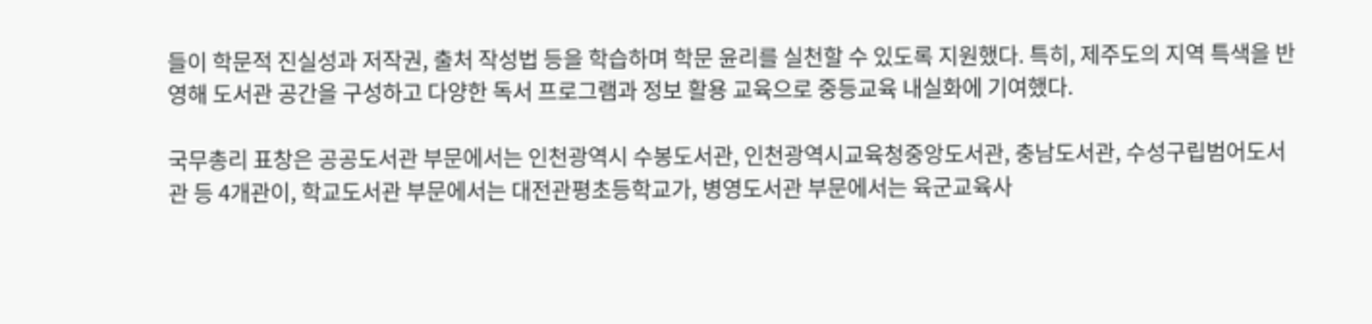들이 학문적 진실성과 저작권, 출처 작성법 등을 학습하며 학문 윤리를 실천할 수 있도록 지원했다. 특히, 제주도의 지역 특색을 반영해 도서관 공간을 구성하고 다양한 독서 프로그램과 정보 활용 교육으로 중등교육 내실화에 기여했다.

국무총리 표창은 공공도서관 부문에서는 인천광역시 수봉도서관, 인천광역시교육청중앙도서관, 충남도서관, 수성구립범어도서관 등 4개관이, 학교도서관 부문에서는 대전관평초등학교가, 병영도서관 부문에서는 육군교육사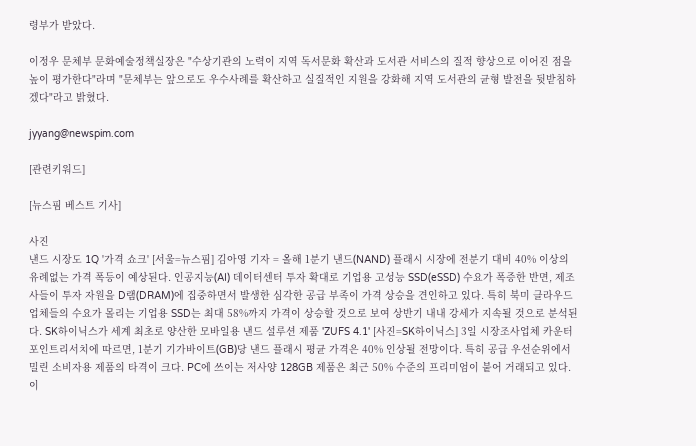령부가 받았다.

이정우 문체부 문화예술정책실장은 "수상기관의 노력이 지역 독서문화 확산과 도서관 서비스의 질적 향상으로 이어진 점을 높이 평가한다"라며 "문체부는 앞으로도 우수사례를 확산하고 실질적인 지원을 강화해 지역 도서관의 균형 발전을 뒷받침하겠다"라고 밝혔다.

jyyang@newspim.com

[관련키워드]

[뉴스핌 베스트 기사]

사진
낸드 시장도 1Q '가격 쇼크' [서울=뉴스핌] 김아영 기자 = 올해 1분기 낸드(NAND) 플래시 시장에 전분기 대비 40% 이상의 유례없는 가격 폭등이 예상된다. 인공지능(AI) 데이터센터 투자 확대로 기업용 고성능 SSD(eSSD) 수요가 폭증한 반면, 제조사들이 투자 자원을 D램(DRAM)에 집중하면서 발생한 심각한 공급 부족이 가격 상승을 견인하고 있다. 특히 북미 클라우드 업체들의 수요가 몰리는 기업용 SSD는 최대 58%까지 가격이 상승할 것으로 보여 상반기 내내 강세가 지속될 것으로 분석된다. SK하이닉스가 세계 최초로 양산한 모바일용 낸드 설루션 제품 'ZUFS 4.1' [사진=SK하이닉스] 3일 시장조사업체 카운터포인트리서치에 따르면, 1분기 기가바이트(GB)당 낸드 플래시 평균 가격은 40% 인상될 전망이다. 특히 공급 우선순위에서 밀린 소비자용 제품의 타격이 크다. PC에 쓰이는 저사양 128GB 제품은 최근 50% 수준의 프리미엄이 붙어 거래되고 있다. 이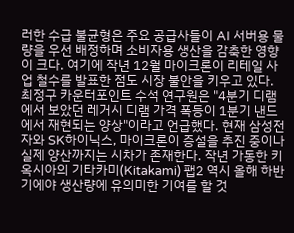러한 수급 불균형은 주요 공급사들이 AI 서버용 물량을 우선 배정하며 소비자용 생산을 감축한 영향이 크다. 여기에 작년 12월 마이크론이 리테일 사업 철수를 발표한 점도 시장 불안을 키우고 있다. 최정구 카운터포인트 수석 연구원은 "4분기 디램에서 보았던 레거시 디램 가격 폭등이 1분기 낸드에서 재현되는 양상"이라고 언급했다. 현재 삼성전자와 SK하이닉스, 마이크론이 증설을 추진 중이나 실제 양산까지는 시차가 존재한다. 작년 가동한 키옥시아의 기타카미(Kitakami) 팹2 역시 올해 하반기에야 생산량에 유의미한 기여를 할 것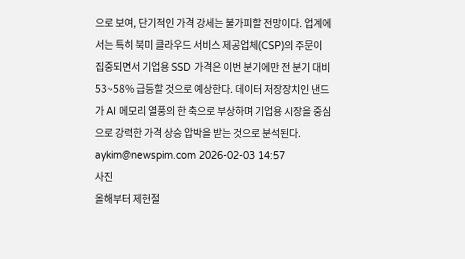으로 보여, 단기적인 가격 강세는 불가피할 전망이다. 업계에서는 특히 북미 클라우드 서비스 제공업체(CSP)의 주문이 집중되면서 기업용 SSD 가격은 이번 분기에만 전 분기 대비 53~58% 급등할 것으로 예상한다. 데이터 저장장치인 낸드가 AI 메모리 열풍의 한 축으로 부상하며 기업용 시장을 중심으로 강력한 가격 상승 압박을 받는 것으로 분석된다. aykim@newspim.com 2026-02-03 14:57
사진
올해부터 제헌절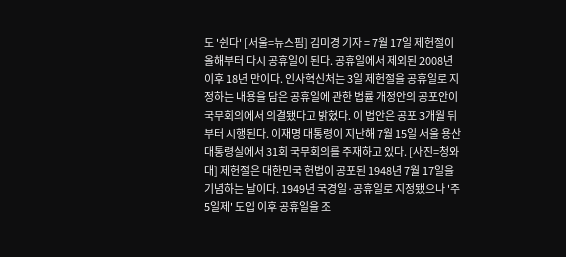도 '쉰다' [서울=뉴스핌] 김미경 기자 = 7월 17일 제헌절이 올해부터 다시 공휴일이 된다. 공휴일에서 제외된 2008년 이후 18년 만이다. 인사혁신처는 3일 제헌절을 공휴일로 지정하는 내용을 담은 공휴일에 관한 법률 개정안의 공포안이 국무회의에서 의결됐다고 밝혔다. 이 법안은 공포 3개월 뒤부터 시행된다. 이재명 대통령이 지난해 7월 15일 서울 용산 대통령실에서 31회 국무회의를 주재하고 있다. [사진=청와대] 제헌절은 대한민국 헌법이 공포된 1948년 7월 17일을 기념하는 날이다. 1949년 국경일·공휴일로 지정됐으나 '주5일제' 도입 이후 공휴일을 조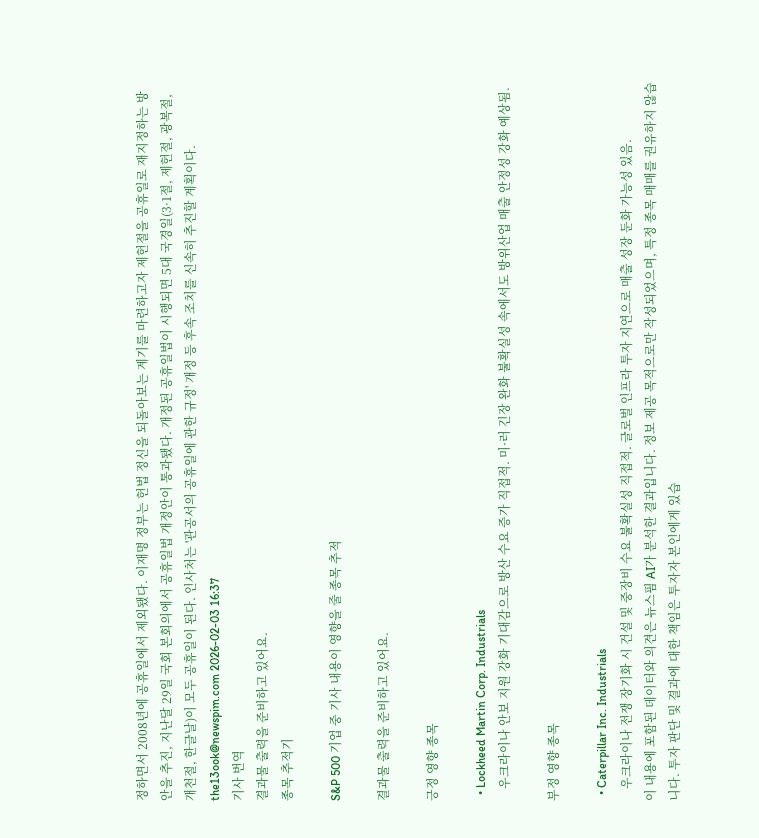정하면서 2008년에 공휴일에서 제외됐다. 이재명 정부는 헌법 정신을 되돌아보는 계기를 마련하고자 제헌절을 공휴일로 재지정하는 방안을 추진, 지난달 29일 국회 본회의에서 공휴일법 개정안이 통과됐다. 개정된 공휴일법이 시행되면 5대 국경일(3·1절, 제헌절, 광복절, 개천절, 한글날)이 모두 공휴일이 된다. 인사처는 '관공서의 공휴일에 관한 규정' 개정 등 후속 조치를 신속히 추진할 계획이다. the13ook@newspim.com 2026-02-03 16:37
기사 번역
결과물 출력을 준비하고 있어요.
종목 추적기

S&P 500 기업 중 기사 내용이 영향을 줄 종목 추적

결과물 출력을 준비하고 있어요.

긍정 영향 종목

  • Lockheed Martin Corp. Industrials
    우크라이나 안보 지원 강화 기대감으로 방산 수요 증가 직접적. 미·러 긴장 완화 불확실성 속에서도 방위산업 매출 안정성 강화 예상됨.

부정 영향 종목

  • Caterpillar Inc. Industrials
    우크라이나 전쟁 장기화 시 건설 및 중장비 수요 불확실성 직접적. 글로벌 인프라 투자 지연으로 매출 성장 둔화 가능성 있음.
이 내용에 포함된 데이터와 의견은 뉴스핌 AI가 분석한 결과입니다. 정보 제공 목적으로만 작성되었으며, 특정 종목 매매를 권유하지 않습니다. 투자 판단 및 결과에 대한 책임은 투자자 본인에게 있습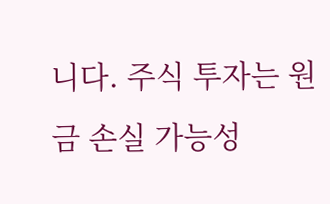니다. 주식 투자는 원금 손실 가능성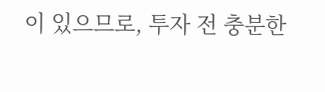이 있으므로, 투자 전 충분한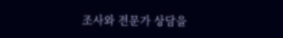조사와 전문가 상담을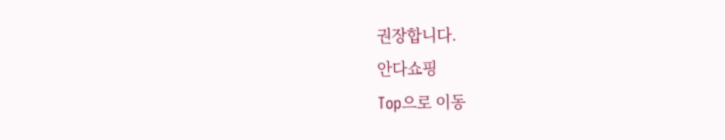권장합니다.
안다쇼핑
Top으로 이동